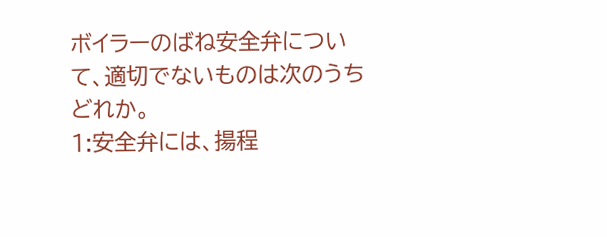ボイラーのばね安全弁について、適切でないものは次のうちどれか。
1:安全弁には、揚程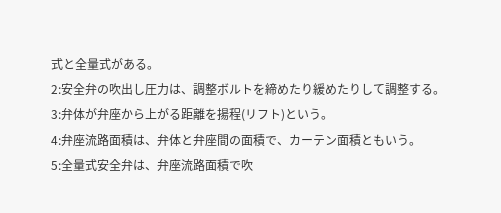式と全量式がある。
2:安全弁の吹出し圧力は、調整ボルトを締めたり緩めたりして調整する。
3:弁体が弁座から上がる距離を揚程(リフト)という。
4:弁座流路面積は、弁体と弁座間の面積で、カーテン面積ともいう。
5:全量式安全弁は、弁座流路面積で吹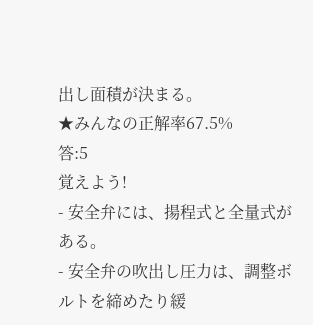出し面積が決まる。
★みんなの正解率67.5%
答:5
覚えよう!
- 安全弁には、揚程式と全量式がある。
- 安全弁の吹出し圧力は、調整ボルトを締めたり緩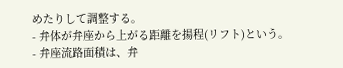めたりして調整する。
- 弁体が弁座から上がる距離を揚程(リフト)という。
- 弁座流路面積は、弁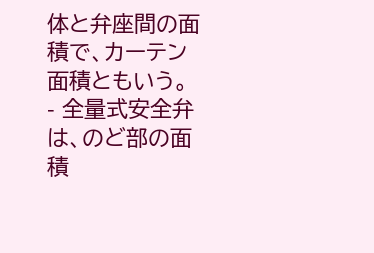体と弁座間の面積で、カーテン面積ともいう。
- 全量式安全弁は、のど部の面積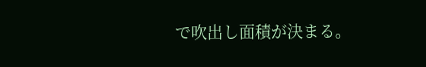で吹出し面積が決まる。